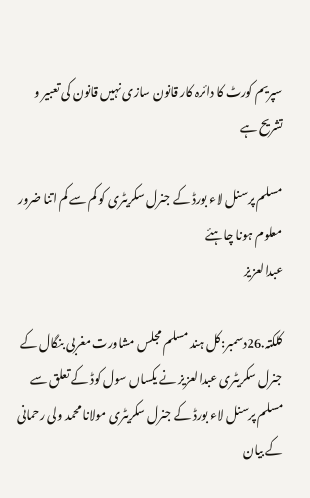سپریم کورٹ کا دائرہ کار قانون سازی نہیں قانون کی تعبیر و تشریح ہے

مسلم پرسنل لاء بورڈ کے جنرل سکریٹری کو کم سے کم اتنا ضرور معلوم ہونا چاہئے
عبدالعزیز

کلکتہ.26دسمبر:کل ہند مسلم مجلس مشاورت مغربی بنگال کے جنرل سکریٹری عبدالعزیز نے یکساں سول کوڈ کے تعلق سے مسلم پرسنل لاء بورڈ کے جنرل سکریٹری مولانا محمد ولی رحمانی کے بیان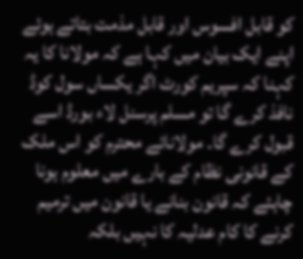کو قابل افسوس اور قابل مذمت بتاتے ہوئے اپنے ایک بیان میں کہا ہے کہ مولانا کا یہ کہنا کہ سپریم کورٹ اگر یکساں سول کوڈ نافذ کرے گا تو مسلم پرسنل لاء بورڈ اسے قبول کرے گا۔ مولانائے محترم کو اس ملک کے قانونی نظام کے بارے میں معلوم ہونا چاہئے کہ قانون بنانے یا قانون میں ترمیم کرنے کا کام عدلیہ کا نہیں بلکہ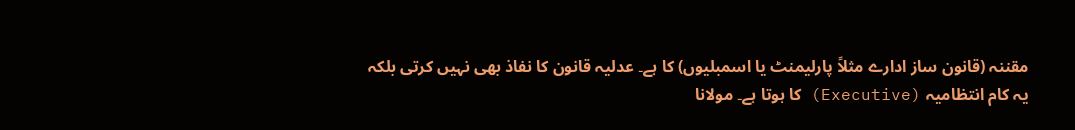مقننہ (قانون ساز ادارے مثلاً پارلیمنٹ یا اسمبلیوں) کا ہے۔ عدلیہ قانون کا نفاذ بھی نہیں کرتی بلکہ یہ کام انتظامیہ (Executive) کا ہوتا ہے۔ مولانا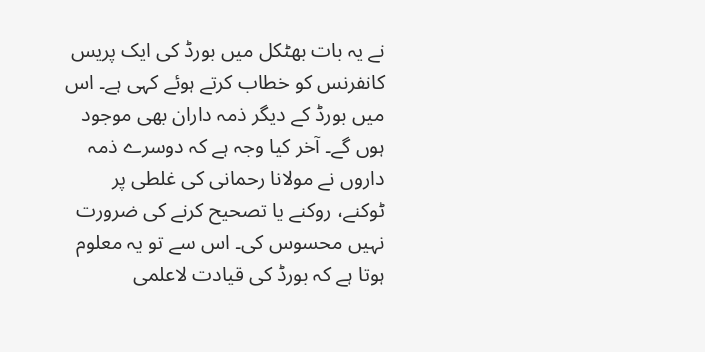نے یہ بات بھٹکل میں بورڈ کی ایک پریس کانفرنس کو خطاب کرتے ہوئے کہی ہے۔ اس میں بورڈ کے دیگر ذمہ داران بھی موجود ہوں گے۔ آخر کیا وجہ ہے کہ دوسرے ذمہ داروں نے مولانا رحمانی کی غلطی پر ٹوکنے، روکنے یا تصحیح کرنے کی ضرورت نہیں محسوس کی۔ اس سے تو یہ معلوم ہوتا ہے کہ بورڈ کی قیادت لاعلمی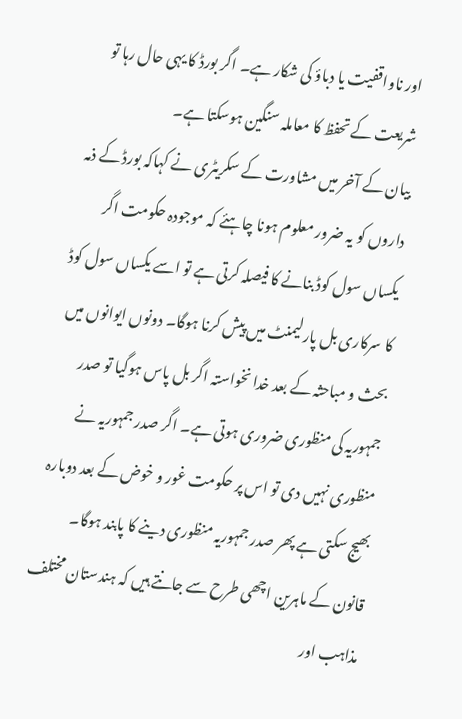اور ناواقفیت یا دباؤ کی شکار ہے۔ اگر بورڈ کا یہی حال رہا تو شریعت کے تحفظ کا معاملہ سنگین ہوسکتا ہے۔
بیان کے آخر میں مشاورت کے سکریٹری نے کہاکہ بورڈ کے ذمہ داروں کو یہ ضرور معلوم ہونا چاہئے کہ موجودہ حکومت اگر یکساں سول کوڈ بنانے کا فیصلہ کرتی ہے تو اسے یکساں سول کوڈ کا سرکاری بل پارلیمنٹ میں پیش کرنا ہوگا۔ دونوں ایوانوں میں بحث و مباحثہ کے بعد خدا نخواستہ اگر بل پاس ہوگیا تو صدر جمہوریہ کی منظوری ضروری ہوتی ہے۔ اگر صدر جمہوریہ نے منظوری نہیں دی تو اس پر حکومت غور و خوض کے بعد دوبارہ بھیج سکتی ہے پھر صدر جمہوریہ منظوری دینے کا پابند ہوگا۔ قانون کے ماہرین اچھی طرح سے جانتے ہیں کہ ہندستان مختلف مذاہب اور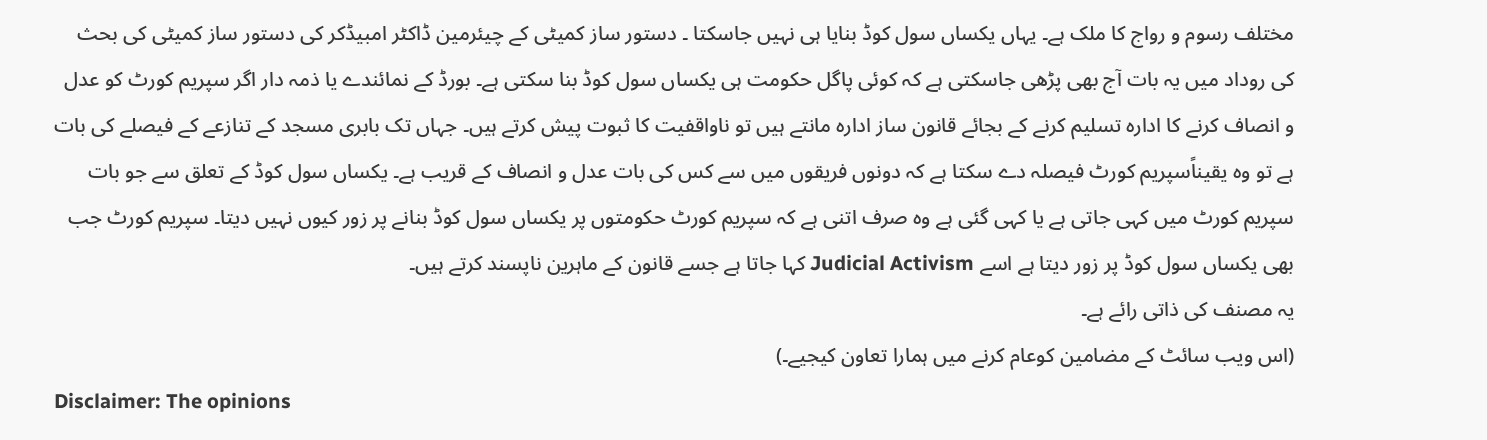مختلف رسوم و رواج کا ملک ہے۔ یہاں یکساں سول کوڈ بنایا ہی نہیں جاسکتا ۔ دستور ساز کمیٹی کے چیئرمین ڈاکٹر امبیڈکر کی دستور ساز کمیٹی کی بحث کی روداد میں یہ بات آج بھی پڑھی جاسکتی ہے کہ کوئی پاگل حکومت ہی یکساں سول کوڈ بنا سکتی ہے۔ بورڈ کے نمائندے یا ذمہ دار اگر سپریم کورٹ کو عدل و انصاف کرنے کا ادارہ تسلیم کرنے کے بجائے قانون ساز ادارہ مانتے ہیں تو ناواقفیت کا ثبوت پیش کرتے ہیں۔ جہاں تک بابری مسجد کے تنازعے کے فیصلے کی بات ہے تو وہ یقیناًسپریم کورٹ فیصلہ دے سکتا ہے کہ دونوں فریقوں میں سے کس کی بات عدل و انصاف کے قریب ہے۔ یکساں سول کوڈ کے تعلق سے جو بات سپریم کورٹ میں کہی جاتی ہے یا کہی گئی ہے وہ صرف اتنی ہے کہ سپریم کورٹ حکومتوں پر یکساں سول کوڈ بنانے پر زور کیوں نہیں دیتا۔ سپریم کورٹ جب بھی یکساں سول کوڈ پر زور دیتا ہے اسے Judicial Activism کہا جاتا ہے جسے قانون کے ماہرین ناپسند کرتے ہیں۔
یہ مصنف کی ذاتی رائے ہے۔
(اس ویب سائٹ کے مضامین کوعام کرنے میں ہمارا تعاون کیجیے۔)
Disclaimer: The opinions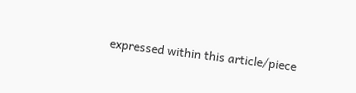expressed within this article/piece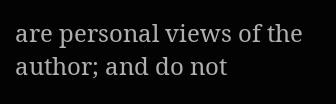are personal views of the author; and do not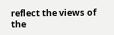reflect the views of the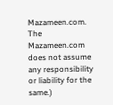Mazameen.com. The Mazameen.com does not assume any responsibility or liability for the same.)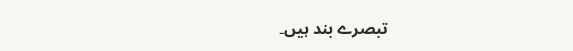تبصرے بند ہیں۔